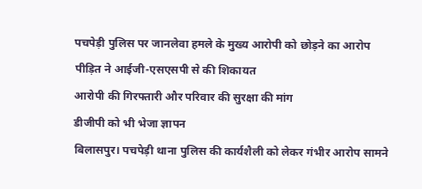पचपेड़ी पुलिस पर जानलेवा हमले के मुख्य आरोपी को छोड़ने का आरोप
पीड़ित ने आईजी-एसएसपी से की शिकायत
आरोपी की गिरफ्तारी और परिवार की सुरक्षा की मांग
डीजीपी को भी भेजा ज्ञापन
बिलासपुर। पचपेड़ी थाना पुलिस की कार्यशैली को लेकर गंभीर आरोप सामने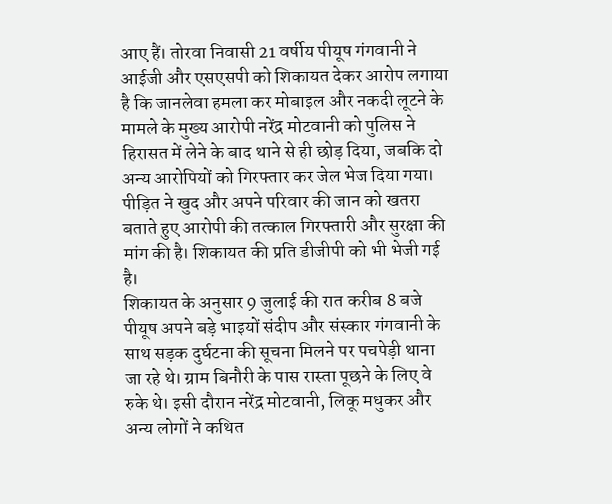आए हैं। तोरवा निवासी 21 वर्षीय पीयूष गंगवानी ने आईजी और एसएसपी को शिकायत देकर आरोप लगाया है कि जानलेवा हमला कर मोबाइल और नकदी लूटने के मामले के मुख्य आरोपी नरेंद्र मोटवानी को पुलिस ने हिरासत में लेने के बाद थाने से ही छोड़ दिया, जबकि दो अन्य आरोपियों को गिरफ्तार कर जेल भेज दिया गया। पीड़ित ने खुद और अपने परिवार की जान को खतरा बताते हुए आरोपी की तत्काल गिरफ्तारी और सुरक्षा की मांग की है। शिकायत की प्रति डीजीपी को भी भेजी गई है।
शिकायत के अनुसार 9 जुलाई की रात करीब 8 बजे पीयूष अपने बड़े भाइयों संदीप और संस्कार गंगवानी के साथ सड़क दुर्घटना की सूचना मिलने पर पचपेड़ी थाना जा रहे थे। ग्राम बिनौरी के पास रास्ता पूछने के लिए वे रुके थे। इसी दौरान नरेंद्र मोटवानी, लिकू मधुकर और अन्य लोगों ने कथित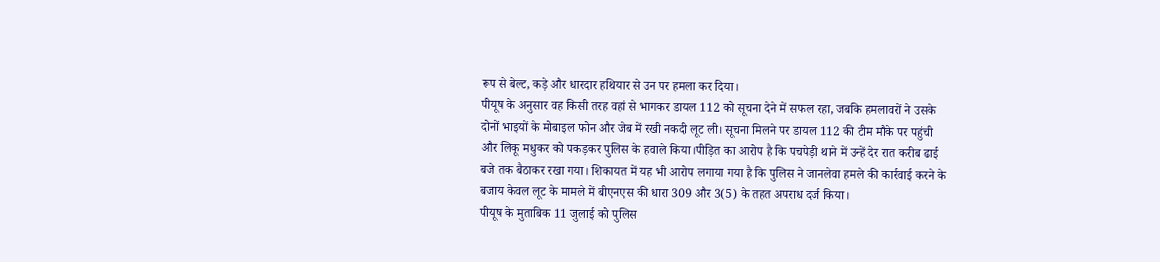रूप से बेल्ट, कड़े और धारदार हथियार से उन पर हमला कर दिया।
पीयूष के अनुसार वह किसी तरह वहां से भागकर डायल 112 को सूचना देने में सफल रहा, जबकि हमलावरों ने उसके दोनों भाइयों के मोबाइल फोन और जेब में रखी नकदी लूट ली। सूचना मिलने पर डायल 112 की टीम मौके पर पहुंची और लिकू मधुकर को पकड़कर पुलिस के हवाले किया।पीड़ित का आरोप है कि पचपेड़ी थाने में उन्हें देर रात करीब ढाई बजे तक बैठाकर रखा गया। शिकायत में यह भी आरोप लगाया गया है कि पुलिस ने जानलेवा हमले की कार्रवाई करने के बजाय केवल लूट के मामले में बीएनएस की धारा 309 और 3(5) के तहत अपराध दर्ज किया।
पीयूष के मुताबिक 11 जुलाई को पुलिस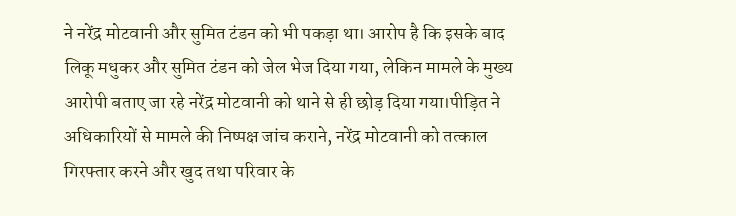ने नरेंद्र मोटवानी और सुमित टंडन को भी पकड़ा था। आरोप है कि इसके बाद लिकू मधुकर और सुमित टंडन को जेल भेज दिया गया, लेकिन मामले के मुख्य आरोपी बताए जा रहे नरेंद्र मोटवानी को थाने से ही छोड़ दिया गया।पीड़ित ने अधिकारियों से मामले की निष्पक्ष जांच कराने, नरेंद्र मोटवानी को तत्काल गिरफ्तार करने और खुद तथा परिवार के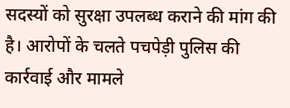सदस्यों को सुरक्षा उपलब्ध कराने की मांग की है। आरोपों के चलते पचपेड़ी पुलिस की कार्रवाई और मामले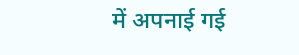में अपनाई गई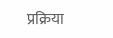प्रक्रिया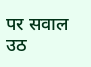पर सवाल उठ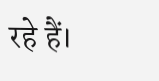रहे हैं।